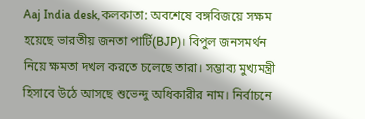Aaj India desk,কলকাতা: অবশেষে বঙ্গবিজয়ে সক্ষম হয়েছে ভারতীয় জনতা পার্টি(BJP)। বিপুল জনসমর্থন নিয়ে ক্ষমতা দখল করতে চলেছে তারা। সম্ভাব্য মুখ্যমন্ত্রী হিসাবে উঠে আসছে শুভেন্দু অধিকারীর নাম। নির্বাচনে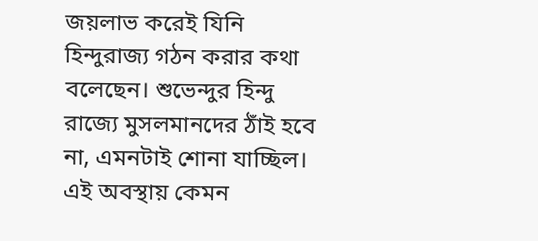জয়লাভ করেই যিনি হিন্দুরাজ্য গঠন করার কথা বলেছেন। শুভেন্দুর হিন্দু রাজ্যে মুসলমানদের ঠাঁই হবে না, এমনটাই শোনা যাচ্ছিল। এই অবস্থায় কেমন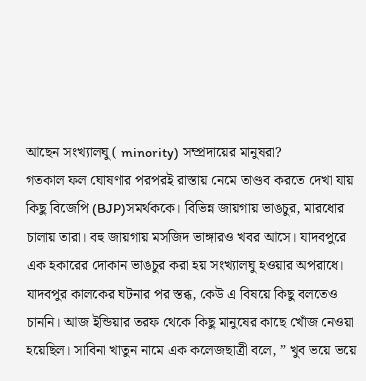আছেন সংখ্যালঘু ( minority) সম্প্রদায়ের মানুষরা?
গতকাল ফল ঘোষণার পরপরই রাস্তায় নেমে তাণ্ডব করতে দেখা যায় কিছু বিজেপি (BJP)সমর্থককে। বিভিন্ন জায়গায় ভাঙচুর, মারধোর চালায় তারা। বহু জায়গায় মসজিদ ভাঙ্গারও খবর আসে। যাদবপুরে এক হকারের দোকান ভাঙচুর করা হয় সংখ্যালঘু হওয়ার অপরাধে। যাদবপুর কালকের ঘটনার পর স্তব্ধ, কেউ এ বিষয়ে কিছু বলতেও চাননি। আজ ইন্ডিয়ার তরফ থেকে কিছু মানুষের কাছে খোঁজ নেওয়া হয়েছিল। সাবিনা খাতুন নামে এক কলেজছাত্রী বলে, ” খুব ভয়ে ভয়ে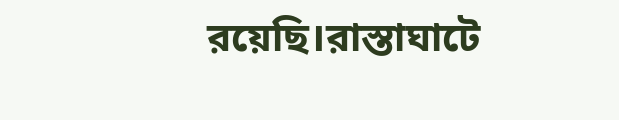রয়েছি।রাস্তাঘাটে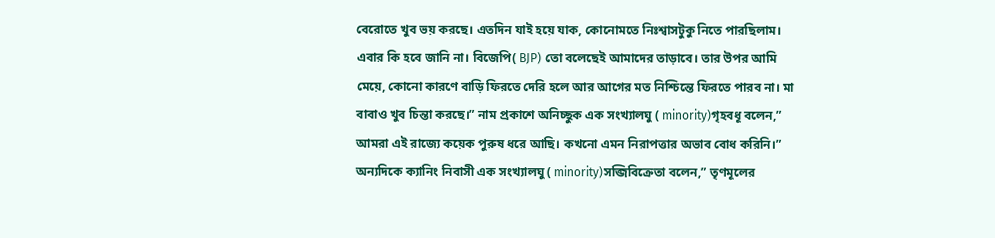বেরোতে খুব ভয় করছে। এতদিন যাই হয়ে যাক, কোনোমতে নিঃশ্বাসটুকু নিতে পারছিলাম। এবার কি হবে জানি না। বিজেপি( BJP) তো বলেছেই আমাদের তাড়াবে। তার উপর আমি মেয়ে, কোনো কারণে বাড়ি ফিরতে দেরি হলে আর আগের মত নিশ্চিন্তে ফিরতে পারব না। মা বাবাও খুব চিন্তা করছে।” নাম প্রকাশে অনিচ্ছুক এক সংখ্যালঘু ( minority)গৃহবধূ বলেন,” আমরা এই রাজ্যে কয়েক পুরুষ ধরে আছি। কখনো এমন নিরাপত্তার অভাব বোধ করিনি।”
অন্যদিকে ক্যানিং নিবাসী এক সংখ্যালঘু ( minority)সব্জিবিক্রেতা বলেন,” তৃণমূলের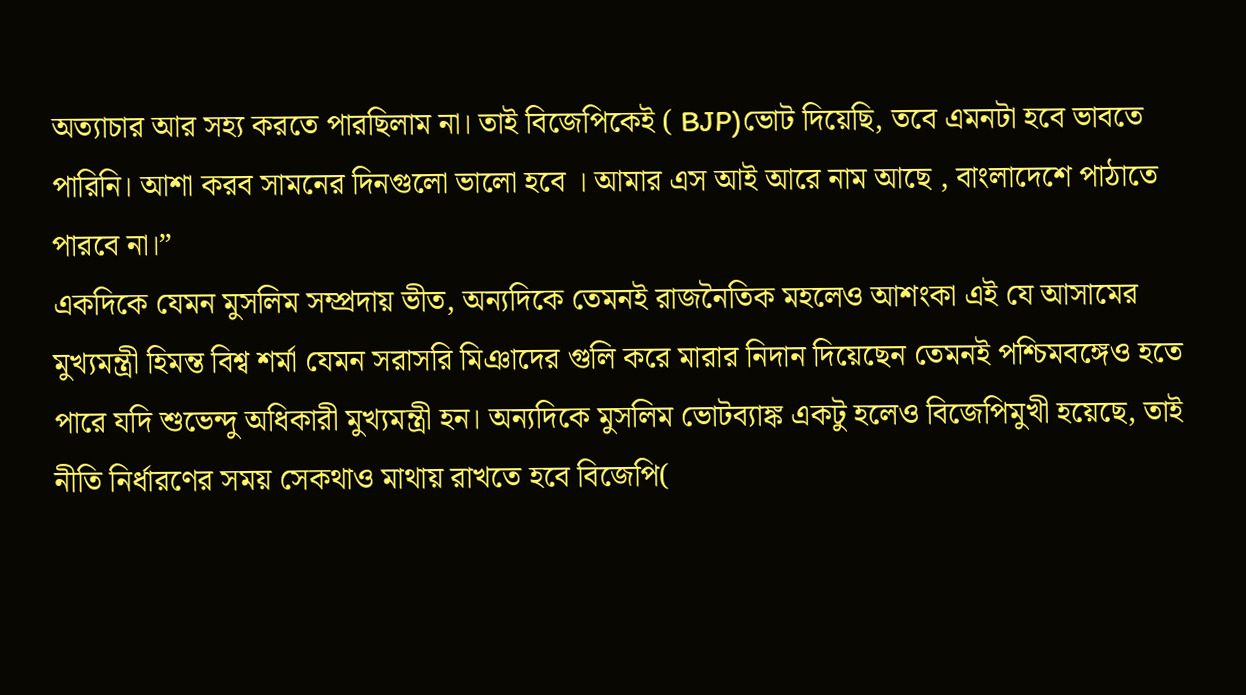অত্যাচার আর সহ্য করতে পারছিলাম না। তাই বিজেপিকেই ( BJP)ভোট দিয়েছি, তবে এমনটা হবে ভাবতে পারিনি। আশা করব সামনের দিনগুলো ভালো হবে । আমার এস আই আরে নাম আছে , বাংলাদেশে পাঠাতে পারবে না।”
একদিকে যেমন মুসলিম সম্প্রদায় ভীত, অন্যদিকে তেমনই রাজনৈতিক মহলেও আশংকা এই যে আসামের মুখ্যমন্ত্রী হিমন্ত বিশ্ব শর্মা যেমন সরাসরি মিঞাদের গুলি করে মারার নিদান দিয়েছেন তেমনই পশ্চিমবঙ্গেও হতে পারে যদি শুভেন্দু অধিকারী মুখ্যমন্ত্রী হন। অন্যদিকে মুসলিম ভোটব্যাঙ্ক একটু হলেও বিজেপিমুখী হয়েছে, তাই নীতি নির্ধারণের সময় সেকথাও মাথায় রাখতে হবে বিজেপি(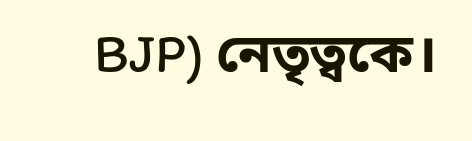BJP) নেতৃত্বকে।